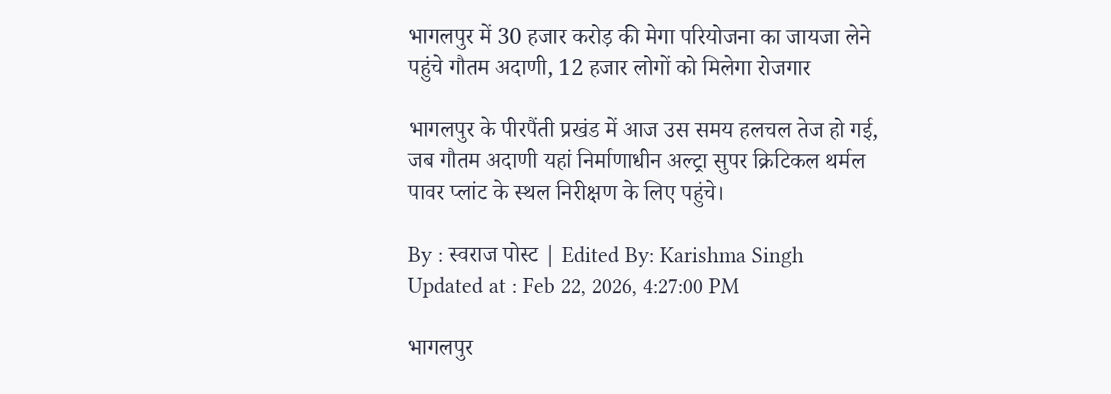भागलपुर में 30 हजार करोड़ की मेगा परियोजना का जायजा लेने पहुंचे गौतम अदाणी, 12 हजार लोगों को मिलेगा रोजगार

भागलपुर के पीरपैंती प्रखंड में आज उस समय हलचल तेज हो गई, जब गौतम अदाणी यहां निर्माणाधीन अल्ट्रा सुपर क्रिटिकल थर्मल पावर प्लांट के स्थल निरीक्षण के लिए पहुंचे।

By : स्वराज पोस्ट | Edited By: Karishma Singh
Updated at : Feb 22, 2026, 4:27:00 PM

भागलपुर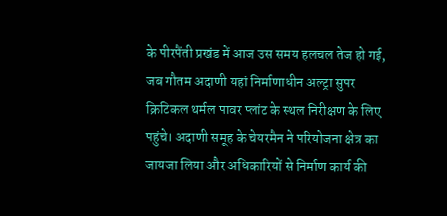के पीरपैंती प्रखंड में आज उस समय हलचल तेज हो गई, जब गौतम अदाणी यहां निर्माणाधीन अल्ट्रा सुपर क्रिटिकल थर्मल पावर प्लांट के स्थल निरीक्षण के लिए पहुंचे। अदाणी समूह के चेयरमैन ने परियोजना क्षेत्र का जायजा लिया और अधिकारियों से निर्माण कार्य की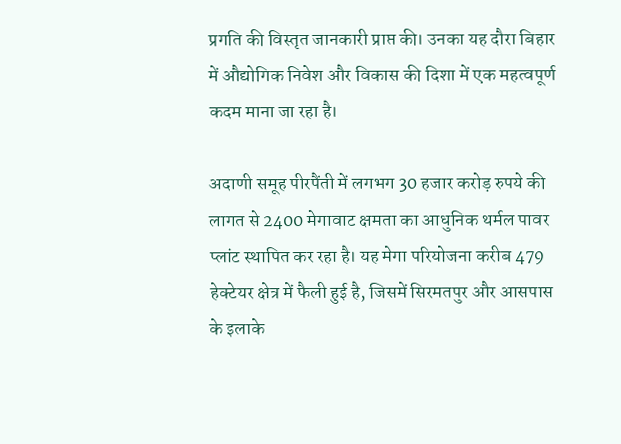प्रगति की विस्तृत जानकारी प्राप्त की। उनका यह दौरा बिहार में औद्योगिक निवेश और विकास की दिशा में एक महत्वपूर्ण कदम माना जा रहा है।

अदाणी समूह पीरपैंती में लगभग 30 हजार करोड़ रुपये की लागत से 2400 मेगावाट क्षमता का आधुनिक थर्मल पावर प्लांट स्थापित कर रहा है। यह मेगा परियोजना करीब 479 हेक्टेयर क्षेत्र में फैली हुई है, जिसमें सिरमतपुर और आसपास के इलाके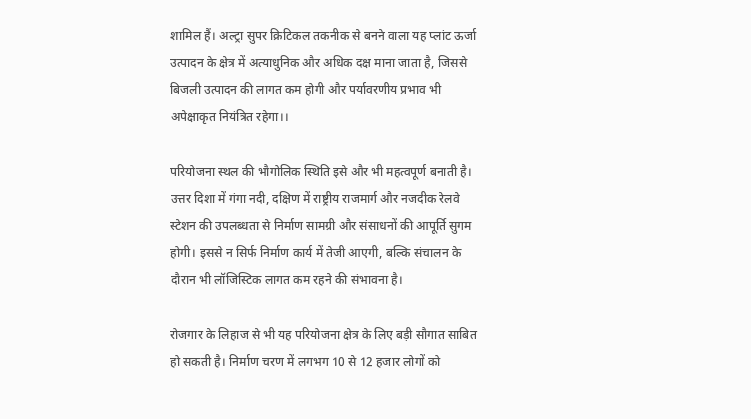शामिल हैं। अल्ट्रा सुपर क्रिटिकल तकनीक से बनने वाला यह प्लांट ऊर्जा उत्पादन के क्षेत्र में अत्याधुनिक और अधिक दक्ष माना जाता है, जिससे बिजली उत्पादन की लागत कम होगी और पर्यावरणीय प्रभाव भी अपेक्षाकृत नियंत्रित रहेगा।।

परियोजना स्थल की भौगोलिक स्थिति इसे और भी महत्वपूर्ण बनाती है। उत्तर दिशा में गंगा नदी, दक्षिण में राष्ट्रीय राजमार्ग और नजदीक रेलवे स्टेशन की उपलब्धता से निर्माण सामग्री और संसाधनों की आपूर्ति सुगम होगी। इससे न सिर्फ निर्माण कार्य में तेजी आएगी, बल्कि संचालन के दौरान भी लॉजिस्टिक लागत कम रहने की संभावना है।

रोजगार के लिहाज से भी यह परियोजना क्षेत्र के लिए बड़ी सौगात साबित हो सकती है। निर्माण चरण में लगभग 10 से 12 हजार लोगों को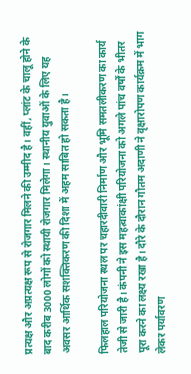प्रत्यक्ष और अप्रत्यक्ष रूप से रोजगार मिलने की उम्मीद है। वहीं, प्लांट के चालू होने के बाद करीब 3000 लोगों को स्थायी रोजगार मिलेगा। स्थानीय युवाओं के लिए यह अवसर आर्थिक सशक्तिकरण की दिशा में अहम साबित हो सकता है।

फिलहाल परियोजना स्थल पर चहारदीवारी निर्माण और भूमि समतलीकरण का कार्य तेजी से जारी है। कंपनी ने इस महत्वाकांक्षी परियोजना को अगले पांच वर्षों के भीतर पूरा करने का लक्ष्य रखा है। दौरे के दौरान गौतम अदाणी ने वृक्षारोपण कार्यक्रम में भाग लेकर पर्यावरण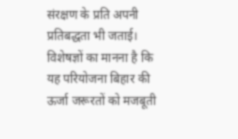संरक्षण के प्रति अपनी प्रतिबद्धता भी जताई। विशेषज्ञों का मानना है कि यह परियोजना बिहार की ऊर्जा जरूरतों को मजबूती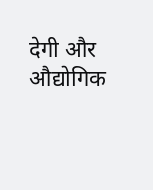देगी और औद्योगिक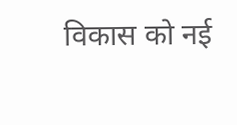विकास को नई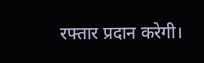रफ्तार प्रदान करेगी।